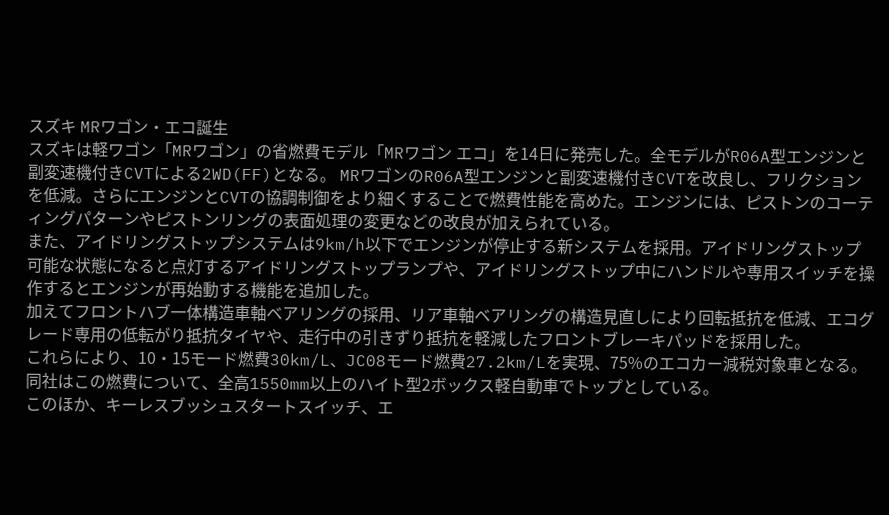スズキ MRワゴン・エコ誕生
スズキは軽ワゴン「MRワゴン」の省燃費モデル「MRワゴン エコ」を14日に発売した。全モデルがR06A型エンジンと副変速機付きCVTによる2WD(FF)となる。 MRワゴンのR06A型エンジンと副変速機付きCVTを改良し、フリクションを低減。さらにエンジンとCVTの協調制御をより細くすることで燃費性能を高めた。エンジンには、ピストンのコーティングパターンやピストンリングの表面処理の変更などの改良が加えられている。
また、アイドリングストップシステムは9km/h以下でエンジンが停止する新システムを採用。アイドリングストップ可能な状態になると点灯するアイドリングストップランプや、アイドリングストップ中にハンドルや専用スイッチを操作するとエンジンが再始動する機能を追加した。
加えてフロントハブ一体構造車軸ベアリングの採用、リア車軸ベアリングの構造見直しにより回転抵抗を低減、エコグレード専用の低転がり抵抗タイヤや、走行中の引きずり抵抗を軽減したフロントブレーキパッドを採用した。
これらにより、10・15モード燃費30km/L、JC08モード燃費27.2km/Lを実現、75%のエコカー減税対象車となる。同社はこの燃費について、全高1550mm以上のハイト型2ボックス軽自動車でトップとしている。
このほか、キーレスブッシュスタートスイッチ、エ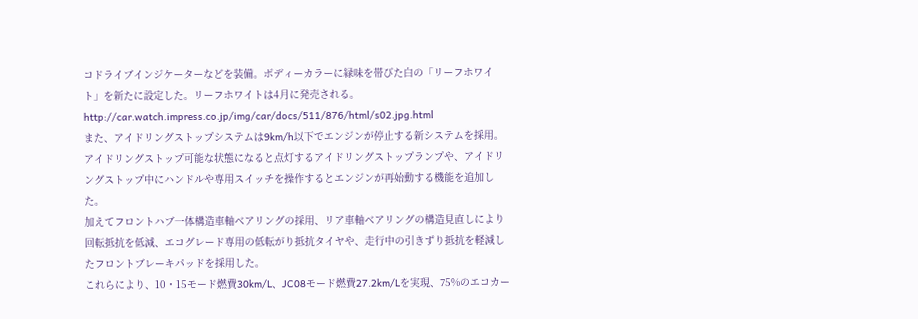コドライブインジケーターなどを装備。ボディーカラーに緑味を帯びた白の「リーフホワイト」を新たに設定した。リーフホワイトは4月に発売される。
http://car.watch.impress.co.jp/img/car/docs/511/876/html/s02.jpg.html
また、アイドリングストップシステムは9km/h以下でエンジンが停止する新システムを採用。アイドリングストップ可能な状態になると点灯するアイドリングストップランプや、アイドリングストップ中にハンドルや専用スイッチを操作するとエンジンが再始動する機能を追加した。
加えてフロントハブ一体構造車軸ベアリングの採用、リア車軸ベアリングの構造見直しにより回転抵抗を低減、エコグレード専用の低転がり抵抗タイヤや、走行中の引きずり抵抗を軽減したフロントブレーキパッドを採用した。
これらにより、10・15モード燃費30km/L、JC08モード燃費27.2km/Lを実現、75%のエコカー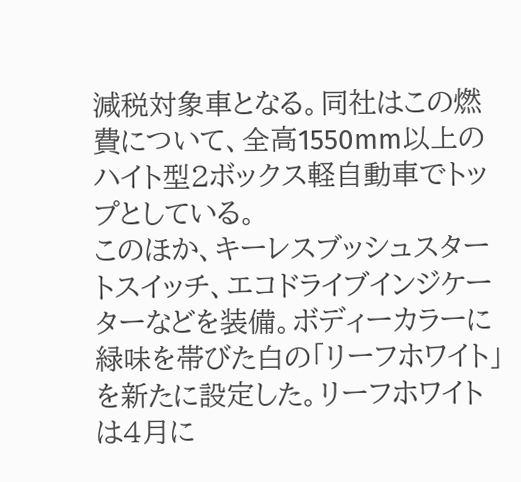減税対象車となる。同社はこの燃費について、全高1550mm以上のハイト型2ボックス軽自動車でトップとしている。
このほか、キーレスブッシュスタートスイッチ、エコドライブインジケーターなどを装備。ボディーカラーに緑味を帯びた白の「リーフホワイト」を新たに設定した。リーフホワイトは4月に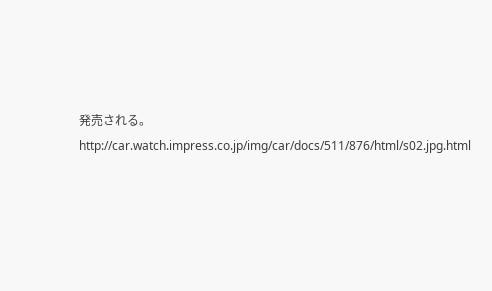発売される。
http://car.watch.impress.co.jp/img/car/docs/511/876/html/s02.jpg.html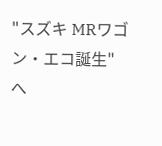"スズキ MRワゴン・エコ誕生" へ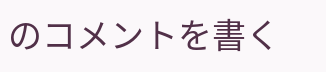のコメントを書く